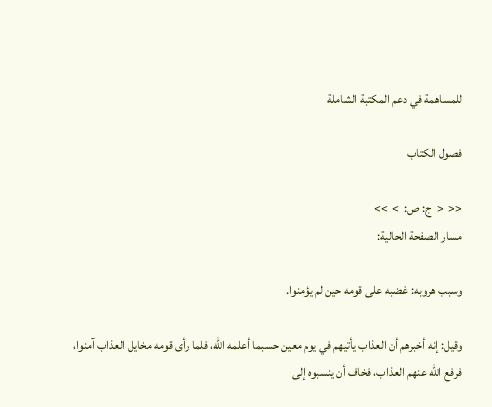للمساهمة في دعم المكتبة الشاملة

فصول الكتاب

<<  <  ج: ص:  >  >>
مسار الصفحة الحالية:

وسبب هروبه: غضبه على قومه حين لم يؤمنوا.

وقيل: إنه أخبرهم أن العذاب يأتيهم في يوم معين حسبما أعلمه الله، فلما رأى قومه مخايل العذاب آمنوا، فرفع الله عنهم العذاب، فخاف أن ينسبوه إلى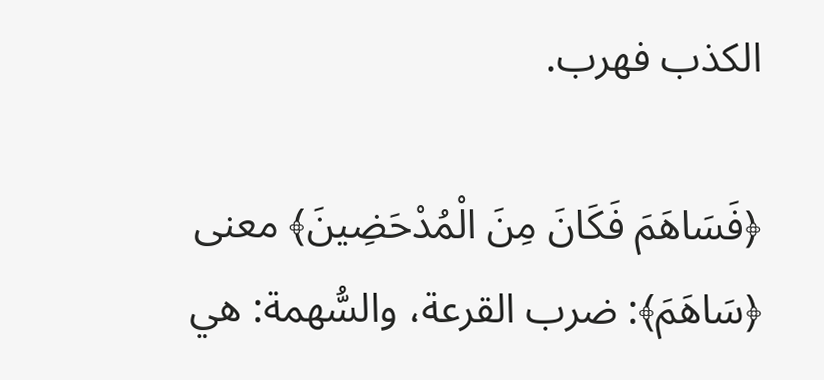الكذب فهرب.

﴿فَسَاهَمَ فَكَانَ مِنَ الْمُدْحَضِينَ﴾ معنى ﴿سَاهَمَ﴾: ضرب القرعة، والسُّهمة: هي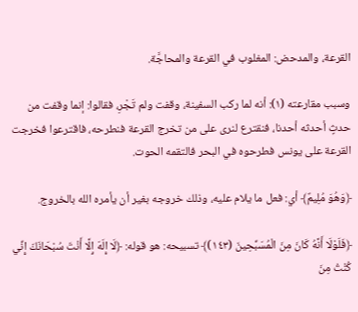القرعة، والمدحض: المغلوب في القرعة والمحاجَّة.

وسبب مقارعته (١): أنه لما ركب السفينة، وقفت ولم تَجْرِ، فقالوا: إنما وقفت من حدثٍ أحدثه أحدنا، فنقترع لنرى على من تخرج القرعة فنطرحه، فاقترعوا فخرجت القرعة على يونس فطرحوه في البحر فالتقمه الحوت.

﴿وَهُوَ مُلِيمٌ﴾ أي: فعل ما يلام عليه، وذلك خروجه بغير أن يأمره الله بالخروج.

﴿فَلَوْلَا أَنَّهُ كَانَ مِنَ الْمُسَبِّحِينَ (١٤٣)﴾ تسبيحه: هو قوله: ﴿لَا إِلَهَ إِلَّا أَنْتَ سُبْحَانَكَ إِنِّي كُنْتُ مِنَ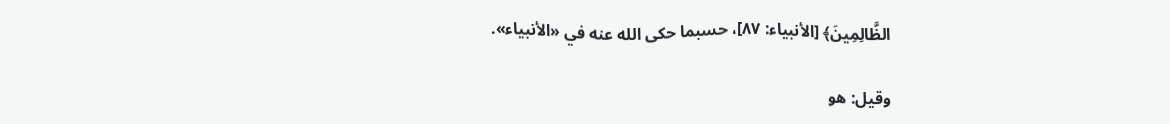الظَّالِمِينَ﴾ [الأنبياء: ٨٧]، حسبما حكى الله عنه في «الأنبياء».

وقيل: هو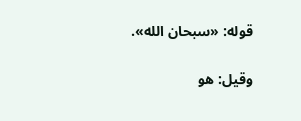قوله: «سبحان الله».

وقيل: هو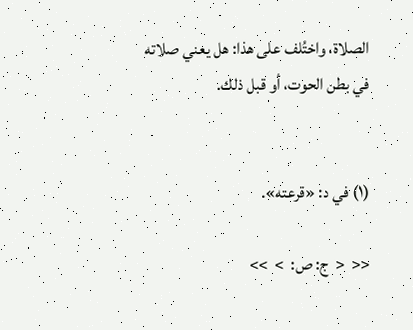الصلاة، واختُلف على هذا: هل يعني صلاته في بطن الحوت، أو قبل ذلك.


(١) في د: «قرعته».

<<  <  ج: ص:  >  >>